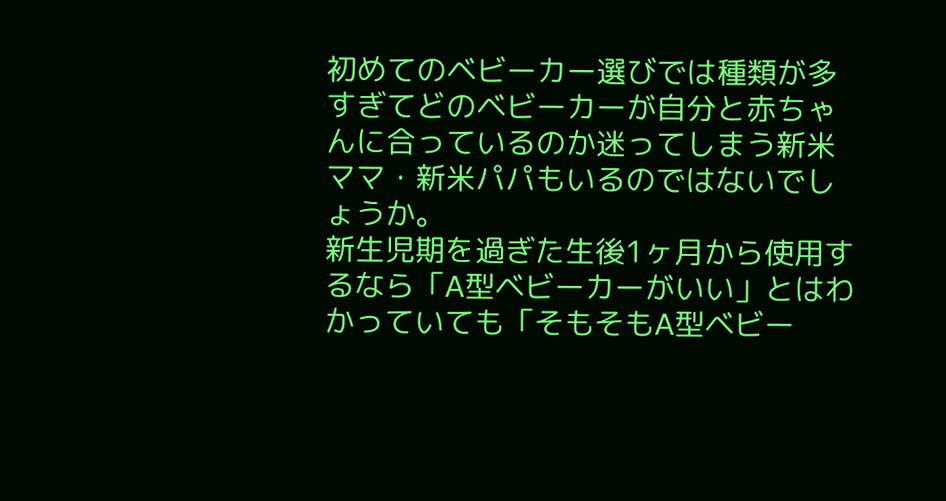初めてのベビーカー選びでは種類が多すぎてどのベビーカーが自分と赤ちゃんに合っているのか迷ってしまう新米ママ・新米パパもいるのではないでしょうか。
新生児期を過ぎた生後1ヶ月から使用するなら「A型ベビーカーがいい」とはわかっていても「そもそもA型ベビー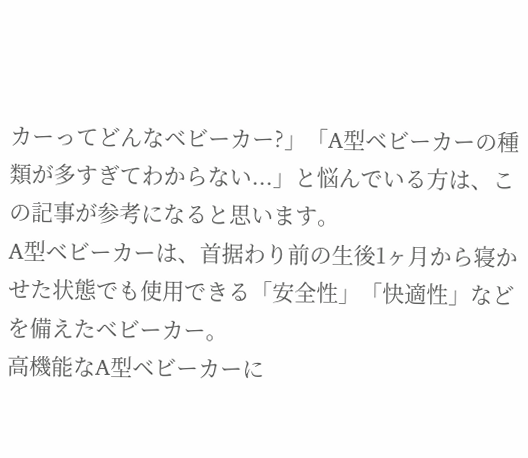カーってどんなベビーカー?」「A型ベビーカーの種類が多すぎてわからない...」と悩んでいる方は、この記事が参考になると思います。
A型ベビーカーは、首据わり前の生後1ヶ月から寝かせた状態でも使用できる「安全性」「快適性」などを備えたベビーカー。
高機能なA型ベビーカーに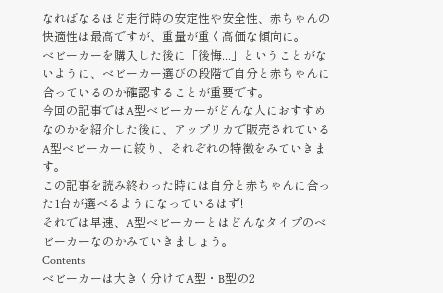なればなるほど走行時の安定性や安全性、赤ちゃんの快適性は最高ですが、重量が重く高価な傾向に。
ベビーカーを購入した後に「後悔...」ということがないように、ベビーカー選びの段階で自分と赤ちゃんに合っているのか確認することが重要です。
今回の記事ではA型ベビーカーがどんな人におすすめなのかを紹介した後に、アップリカで販売されているA型ベビーカーに絞り、それぞれの特徴をみていきます。
この記事を読み終わった時には自分と赤ちゃんに合った1台が選べるようになっているはず!
それでは早速、A型ベビーカーとはどんなタイプのベビーカーなのかみていきましょう。
Contents
ベビーカーは大きく分けてA型・B型の2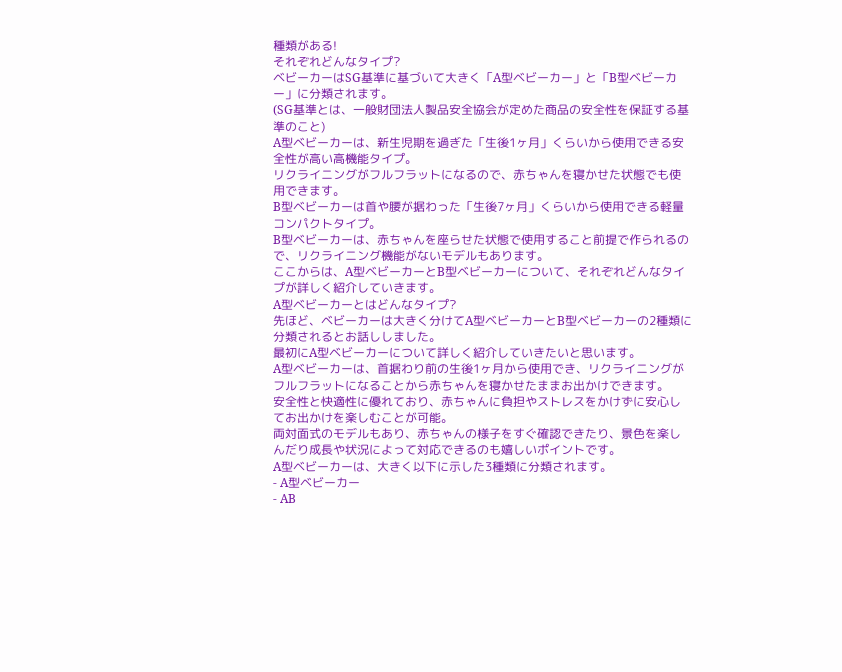種類がある!
それぞれどんなタイプ?
ベビーカーはSG基準に基づいて大きく「A型ベビーカー」と「B型ベビーカー」に分類されます。
(SG基準とは、一般財団法人製品安全協会が定めた商品の安全性を保証する基準のこと)
A型ベビーカーは、新生児期を過ぎた「生後1ヶ月」くらいから使用できる安全性が高い高機能タイプ。
リクライニングがフルフラットになるので、赤ちゃんを寝かせた状態でも使用できます。
B型ベビーカーは首や腰が据わった「生後7ヶ月」くらいから使用できる軽量コンパクトタイプ。
B型ベビーカーは、赤ちゃんを座らせた状態で使用すること前提で作られるので、リクライニング機能がないモデルもあります。
ここからは、A型ベビーカーとB型ベビーカーについて、それぞれどんなタイプが詳しく紹介していきます。
A型ベビーカーとはどんなタイプ?
先ほど、ベビーカーは大きく分けてA型ベビーカーとB型ベビーカーの2種類に分類されるとお話ししました。
最初にA型ベビーカーについて詳しく紹介していきたいと思います。
A型ベビーカーは、首据わり前の生後1ヶ月から使用でき、リクライニングがフルフラットになることから赤ちゃんを寝かせたままお出かけできます。
安全性と快適性に優れており、赤ちゃんに負担やストレスをかけずに安心してお出かけを楽しむことが可能。
両対面式のモデルもあり、赤ちゃんの様子をすぐ確認できたり、景色を楽しんだり成長や状況によって対応できるのも嬉しいポイントです。
A型ベビーカーは、大きく以下に示した3種類に分類されます。
- A型ベビーカー
- AB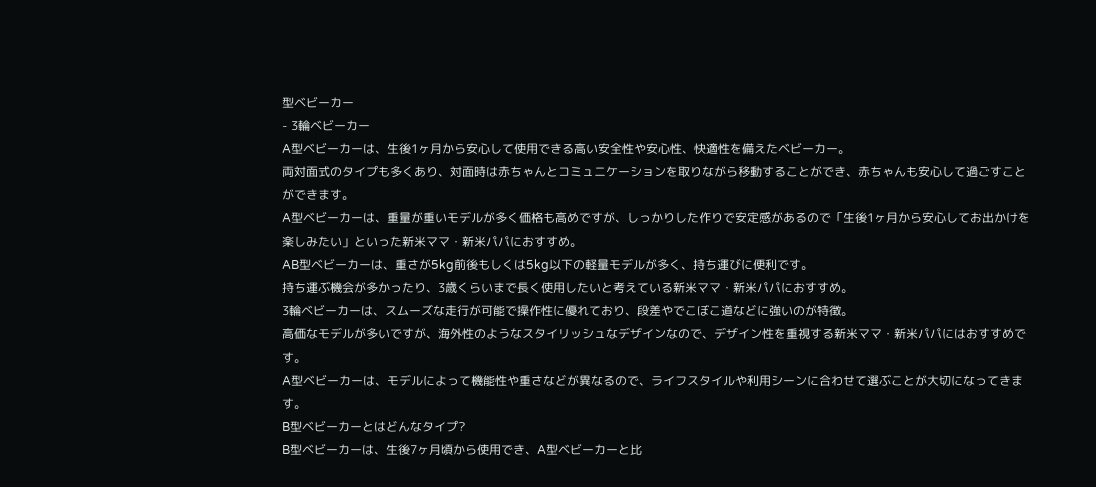型ベビーカー
- 3輪ベビーカー
A型ベビーカーは、生後1ヶ月から安心して使用できる高い安全性や安心性、快適性を備えたベビーカー。
両対面式のタイプも多くあり、対面時は赤ちゃんとコミュニケーションを取りながら移動することができ、赤ちゃんも安心して過ごすことができます。
A型ベビーカーは、重量が重いモデルが多く価格も高めですが、しっかりした作りで安定感があるので「生後1ヶ月から安心してお出かけを楽しみたい」といった新米ママ・新米パパにおすすめ。
AB型ベビーカーは、重さが5kg前後もしくは5kg以下の軽量モデルが多く、持ち運びに便利です。
持ち運ぶ機会が多かったり、3歳くらいまで長く使用したいと考えている新米ママ・新米パパにおすすめ。
3輪ベビーカーは、スムーズな走行が可能で操作性に優れており、段差やでこぼこ道などに強いのが特徴。
高価なモデルが多いですが、海外性のようなスタイリッシュなデザインなので、デザイン性を重視する新米ママ・新米パパにはおすすめです。
A型ベビーカーは、モデルによって機能性や重さなどが異なるので、ライフスタイルや利用シーンに合わせて選ぶことが大切になってきます。
B型ベビーカーとはどんなタイプ?
B型ベビーカーは、生後7ヶ月頃から使用でき、A型ベビーカーと比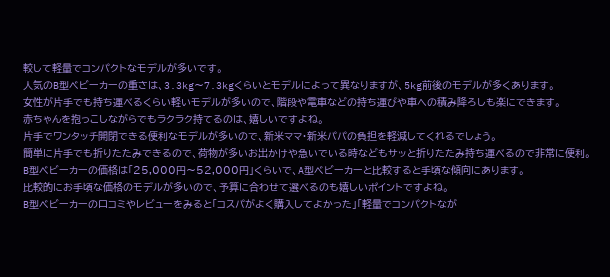較して軽量でコンパクトなモデルが多いです。
人気のB型ベビーカーの重さは、3.3kg〜7.3kgくらいとモデルによって異なりますが、5kg前後のモデルが多くあります。
女性が片手でも持ち運べるくらい軽いモデルが多いので、階段や電車などの持ち運びや車への積み降ろしも楽にできます。
赤ちゃんを抱っこしながらでもラクラク持てるのは、嬉しいですよね。
片手でワンタッチ開閉できる便利なモデルが多いので、新米ママ・新米パパの負担を軽減してくれるでしょう。
簡単に片手でも折りたたみできるので、荷物が多いお出かけや急いでいる時などもサッと折りたたみ持ち運べるので非常に便利。
B型ベビーカーの価格は「25,000円〜52,000円」くらいで、A型ベビーカーと比較すると手頃な傾向にあります。
比較的にお手頃な価格のモデルが多いので、予算に合わせて選べるのも嬉しいポイントですよね。
B型ベビーカーの口コミやレビューをみると「コスパがよく購入してよかった」「軽量でコンパクトなが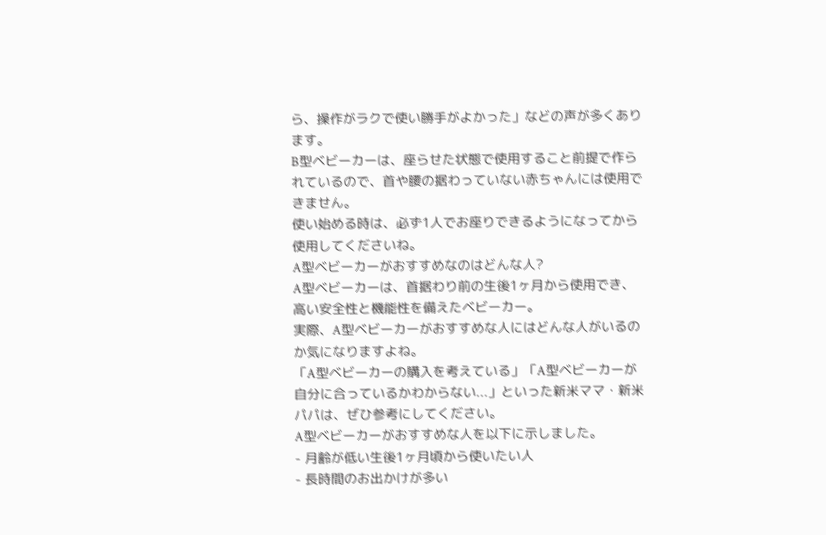ら、操作がラクで使い勝手がよかった」などの声が多くあります。
B型ベビーカーは、座らせた状態で使用すること前提で作られているので、首や腰の据わっていない赤ちゃんには使用できません。
使い始める時は、必ず1人でお座りできるようになってから使用してくださいね。
A型ベビーカーがおすすめなのはどんな人?
A型ベビーカーは、首据わり前の生後1ヶ月から使用でき、高い安全性と機能性を備えたベビーカー。
実際、A型ベビーカーがおすすめな人にはどんな人がいるのか気になりますよね。
「A型ベビーカーの購入を考えている」「A型ベビーカーが自分に合っているかわからない...」といった新米ママ・新米パパは、ぜひ参考にしてください。
A型ベビーカーがおすすめな人を以下に示しました。
- 月齢が低い生後1ヶ月頃から使いたい人
- 長時間のお出かけが多い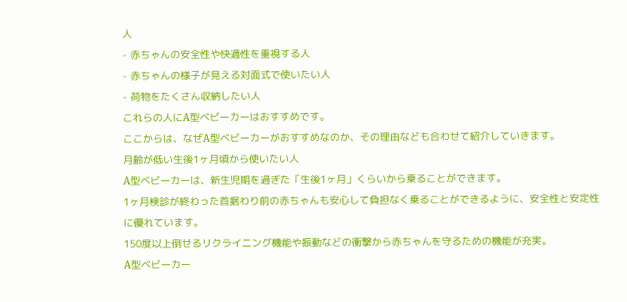人
- 赤ちゃんの安全性や快適性を重視する人
- 赤ちゃんの様子が見える対面式で使いたい人
- 荷物をたくさん収納したい人
これらの人にA型ベビーカーはおすすめです。
ここからは、なぜA型ベビーカーがおすすめなのか、その理由なども合わせて紹介していきます。
月齢が低い生後1ヶ月頃から使いたい人
A型ベビーカーは、新生児期を過ぎた「生後1ヶ月」くらいから乗ることができます。
1ヶ月検診が終わった首据わり前の赤ちゃんも安心して負担なく乗ることができるように、安全性と安定性に優れています。
150度以上倒せるリクライニング機能や振動などの衝撃から赤ちゃんを守るための機能が充実。
A型ベビーカー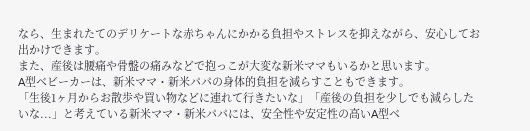なら、生まれたてのデリケートな赤ちゃんにかかる負担やストレスを抑えながら、安心してお出かけできます。
また、産後は腰痛や骨盤の痛みなどで抱っこが大変な新米ママもいるかと思います。
A型ベビーカーは、新米ママ・新米パパの身体的負担を減らすこともできます。
「生後1ヶ月からお散歩や買い物などに連れて行きたいな」「産後の負担を少しでも減らしたいな...」と考えている新米ママ・新米パパには、安全性や安定性の高いA型ベ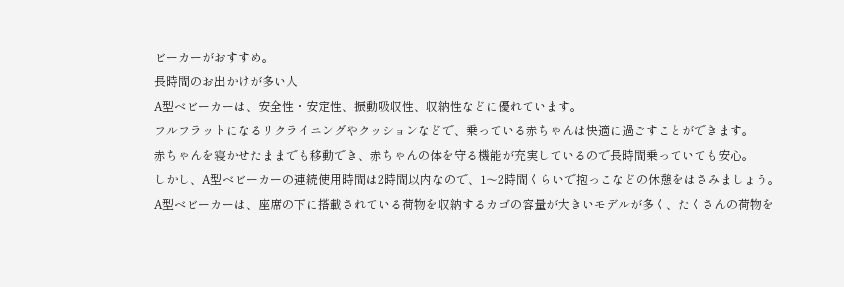ビーカーがおすすめ。
長時間のお出かけが多い人
A型ベビーカーは、安全性・安定性、振動吸収性、収納性などに優れています。
フルフラットになるリクライニングやクッションなどで、乗っている赤ちゃんは快適に過ごすことができます。
赤ちゃんを寝かせたままでも移動でき、赤ちゃんの体を守る機能が充実しているので長時間乗っていても安心。
しかし、A型ベビーカーの連続使用時間は2時間以内なので、1〜2時間くらいで抱っこなどの休憩をはさみましょう。
A型ベビーカーは、座席の下に搭載されている荷物を収納するカゴの容量が大きいモデルが多く、たくさんの荷物を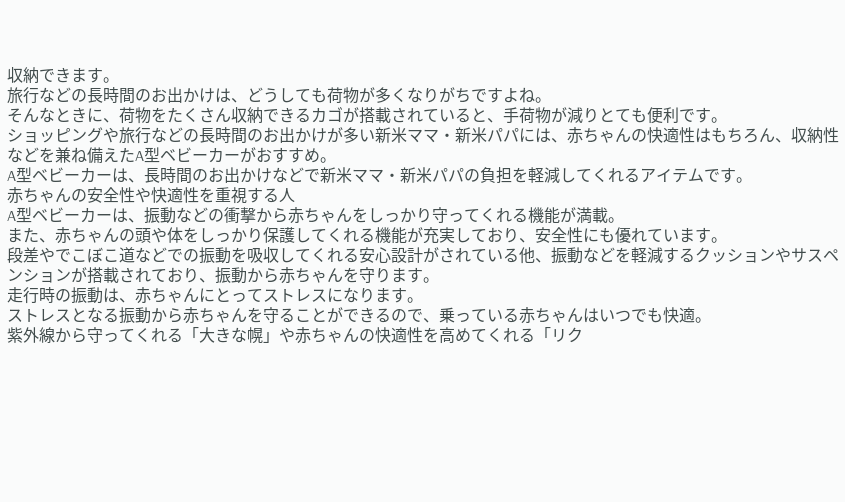収納できます。
旅行などの長時間のお出かけは、どうしても荷物が多くなりがちですよね。
そんなときに、荷物をたくさん収納できるカゴが搭載されていると、手荷物が減りとても便利です。
ショッピングや旅行などの長時間のお出かけが多い新米ママ・新米パパには、赤ちゃんの快適性はもちろん、収納性などを兼ね備えたA型ベビーカーがおすすめ。
A型ベビーカーは、長時間のお出かけなどで新米ママ・新米パパの負担を軽減してくれるアイテムです。
赤ちゃんの安全性や快適性を重視する人
A型ベビーカーは、振動などの衝撃から赤ちゃんをしっかり守ってくれる機能が満載。
また、赤ちゃんの頭や体をしっかり保護してくれる機能が充実しており、安全性にも優れています。
段差やでこぼこ道などでの振動を吸収してくれる安心設計がされている他、振動などを軽減するクッションやサスペンションが搭載されており、振動から赤ちゃんを守ります。
走行時の振動は、赤ちゃんにとってストレスになります。
ストレスとなる振動から赤ちゃんを守ることができるので、乗っている赤ちゃんはいつでも快適。
紫外線から守ってくれる「大きな幌」や赤ちゃんの快適性を高めてくれる「リク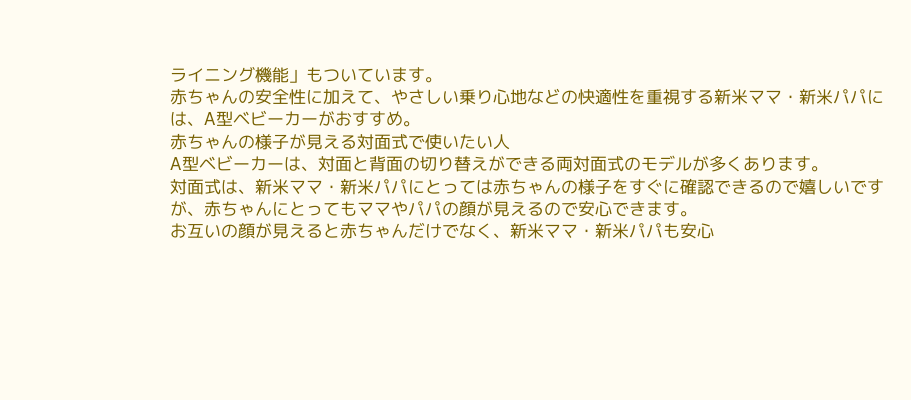ライニング機能」もついています。
赤ちゃんの安全性に加えて、やさしい乗り心地などの快適性を重視する新米ママ・新米パパには、A型ベビーカーがおすすめ。
赤ちゃんの様子が見える対面式で使いたい人
A型ベビーカーは、対面と背面の切り替えができる両対面式のモデルが多くあります。
対面式は、新米ママ・新米パパにとっては赤ちゃんの様子をすぐに確認できるので嬉しいですが、赤ちゃんにとってもママやパパの顔が見えるので安心できます。
お互いの顔が見えると赤ちゃんだけでなく、新米ママ・新米パパも安心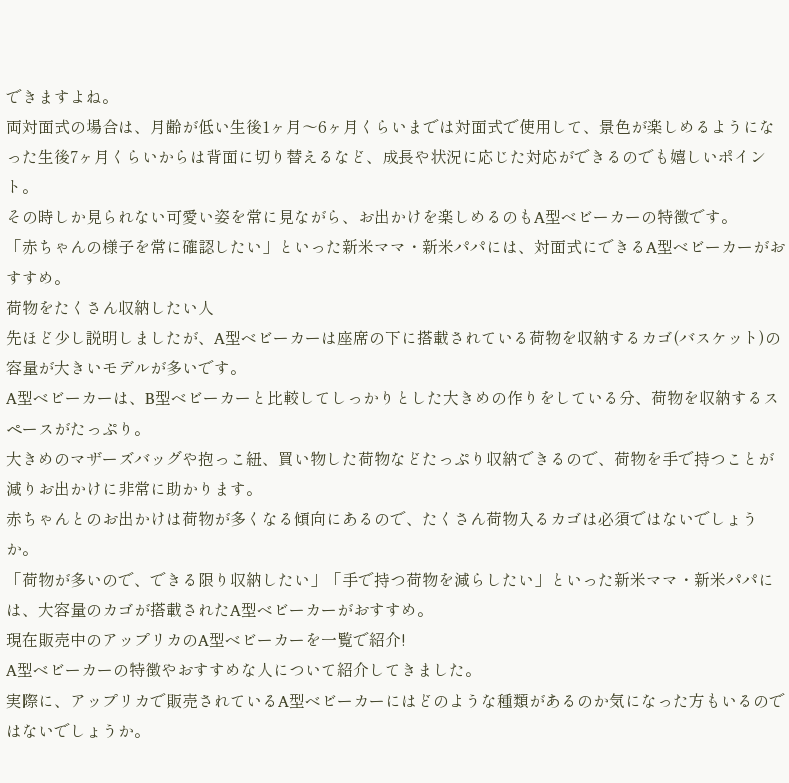できますよね。
両対面式の場合は、月齢が低い生後1ヶ月〜6ヶ月くらいまでは対面式で使用して、景色が楽しめるようになった生後7ヶ月くらいからは背面に切り替えるなど、成長や状況に応じた対応ができるのでも嬉しいポイント。
その時しか見られない可愛い姿を常に見ながら、お出かけを楽しめるのもA型ベビーカーの特徴です。
「赤ちゃんの様子を常に確認したい」といった新米ママ・新米パパには、対面式にできるA型ベビーカーがおすすめ。
荷物をたくさん収納したい人
先ほど少し説明しましたが、A型ベビーカーは座席の下に搭載されている荷物を収納するカゴ(バスケット)の容量が大きいモデルが多いです。
A型ベビーカーは、B型ベビーカーと比較してしっかりとした大きめの作りをしている分、荷物を収納するスペースがたっぷり。
大きめのマザーズバッグや抱っこ紐、買い物した荷物などたっぷり収納できるので、荷物を手で持つことが減りお出かけに非常に助かります。
赤ちゃんとのお出かけは荷物が多くなる傾向にあるので、たくさん荷物入るカゴは必須ではないでしょうか。
「荷物が多いので、できる限り収納したい」「手で持つ荷物を減らしたい」といった新米ママ・新米パパには、大容量のカゴが搭載されたA型ベビーカーがおすすめ。
現在販売中のアップリカのA型ベビーカーを一覧で紹介!
A型ベビーカーの特徴やおすすめな人について紹介してきました。
実際に、アップリカで販売されているA型ベビーカーにはどのような種類があるのか気になった方もいるのではないでしょうか。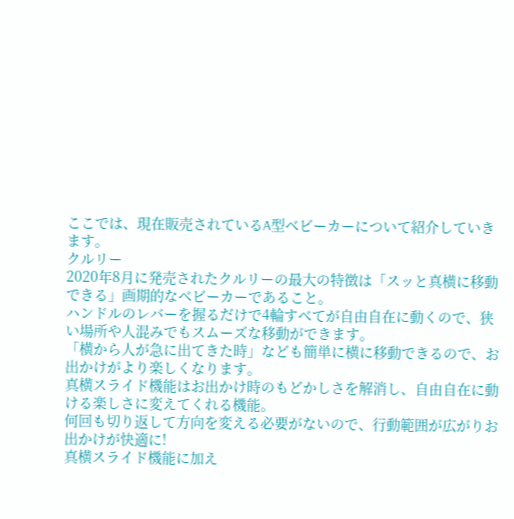ここでは、現在販売されているA型ベビーカーについて紹介していきます。
クルリー
2020年8月に発売されたクルリーの最大の特徴は「スッと真横に移動できる」画期的なベビーカーであること。
ハンドルのレバーを握るだけで4輪すべてが自由自在に動くので、狭い場所や人混みでもスムーズな移動ができます。
「横から人が急に出てきた時」なども簡単に横に移動できるので、お出かけがより楽しくなります。
真横スライド機能はお出かけ時のもどかしさを解消し、自由自在に動ける楽しさに変えてくれる機能。
何回も切り返して方向を変える必要がないので、行動範囲が広がりお出かけが快適に!
真横スライド機能に加え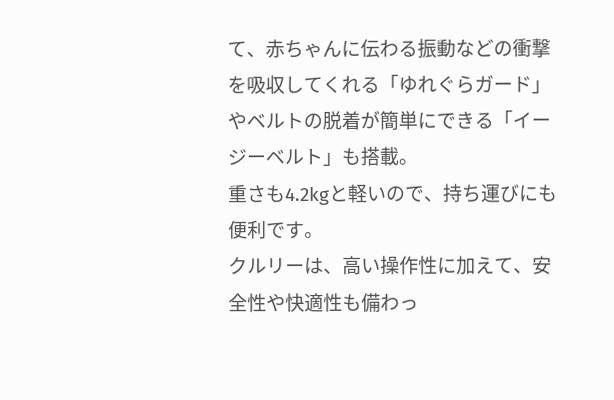て、赤ちゃんに伝わる振動などの衝撃を吸収してくれる「ゆれぐらガード」やベルトの脱着が簡単にできる「イージーベルト」も搭載。
重さも4.2kgと軽いので、持ち運びにも便利です。
クルリーは、高い操作性に加えて、安全性や快適性も備わっ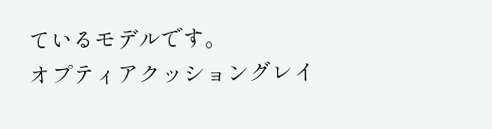ているモデルです。
オプティアクッショングレイ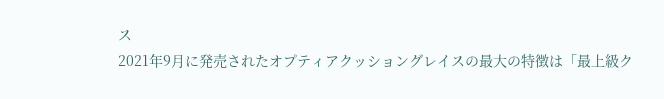ス
2021年9月に発売されたオプティアクッショングレイスの最大の特徴は「最上級ク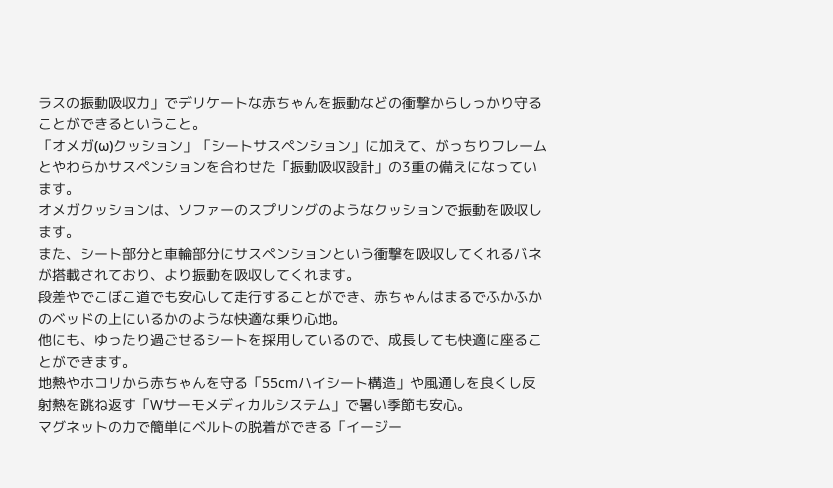ラスの振動吸収力」でデリケートな赤ちゃんを振動などの衝撃からしっかり守ることができるということ。
「オメガ(ω)クッション」「シートサスペンション」に加えて、がっちりフレームとやわらかサスペンションを合わせた「振動吸収設計」の3重の備えになっています。
オメガクッションは、ソファーのスプリングのようなクッションで振動を吸収します。
また、シート部分と車輪部分にサスペンションという衝撃を吸収してくれるバネが搭載されており、より振動を吸収してくれます。
段差やでこぼこ道でも安心して走行することができ、赤ちゃんはまるでふかふかのベッドの上にいるかのような快適な乗り心地。
他にも、ゆったり過ごせるシートを採用しているので、成長しても快適に座ることができます。
地熱やホコリから赤ちゃんを守る「55cmハイシート構造」や風通しを良くし反射熱を跳ね返す「Wサーモメディカルシステム」で暑い季節も安心。
マグネットの力で簡単にベルトの脱着ができる「イージー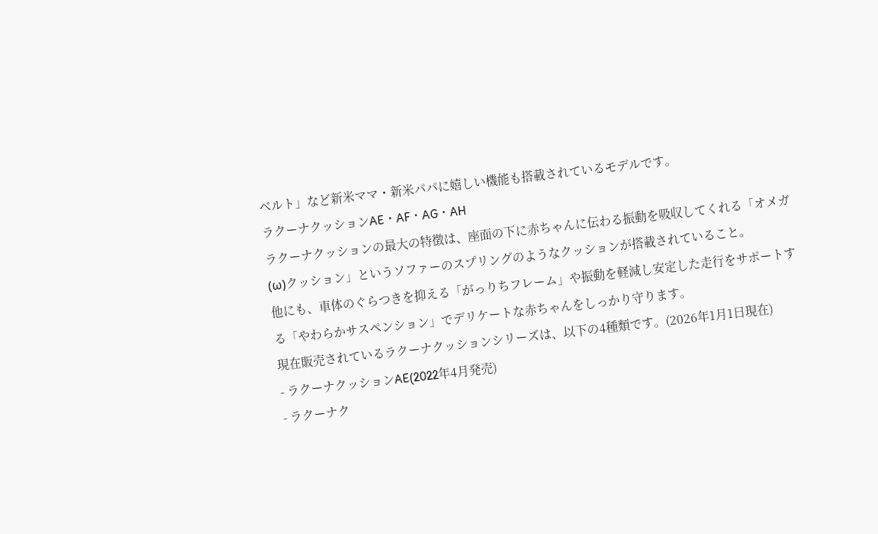ベルト」など新米ママ・新米パパに嬉しい機能も搭載されているモデルです。
ラクーナクッションAE・AF・AG・AH
ラクーナクッションの最大の特徴は、座面の下に赤ちゃんに伝わる振動を吸収してくれる「オメガ(ω)クッション」というソファーのスプリングのようなクッションが搭載されていること。
他にも、車体のぐらつきを抑える「がっりちフレーム」や振動を軽減し安定した走行をサポートする「やわらかサスペンション」でデリケートな赤ちゃんをしっかり守ります。
現在販売されているラクーナクッションシリーズは、以下の4種類です。(2026年1月1日現在)
- ラクーナクッションAE(2022年4月発売)
- ラクーナク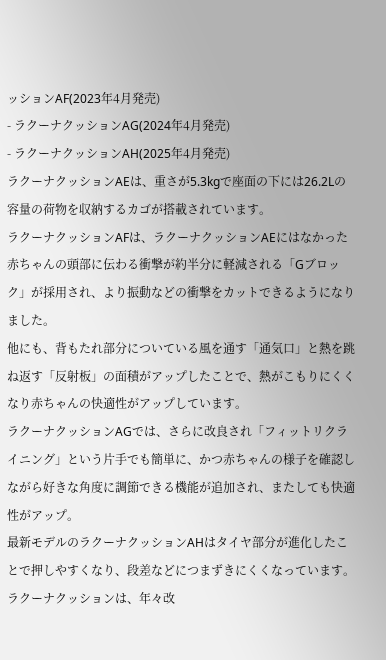ッションAF(2023年4月発売)
- ラクーナクッションAG(2024年4月発売)
- ラクーナクッションAH(2025年4月発売)
ラクーナクッションAEは、重さが5.3kgで座面の下には26.2Lの容量の荷物を収納するカゴが搭載されています。
ラクーナクッションAFは、ラクーナクッションAEにはなかった赤ちゃんの頭部に伝わる衝撃が約半分に軽減される「Gブロック」が採用され、より振動などの衝撃をカットできるようになりました。
他にも、背もたれ部分についている風を通す「通気口」と熱を跳ね返す「反射板」の面積がアップしたことで、熱がこもりにくくなり赤ちゃんの快適性がアップしています。
ラクーナクッションAGでは、さらに改良され「フィットリクライニング」という片手でも簡単に、かつ赤ちゃんの様子を確認しながら好きな角度に調節できる機能が追加され、またしても快適性がアップ。
最新モデルのラクーナクッションAHはタイヤ部分が進化したことで押しやすくなり、段差などにつまずきにくくなっています。
ラクーナクッションは、年々改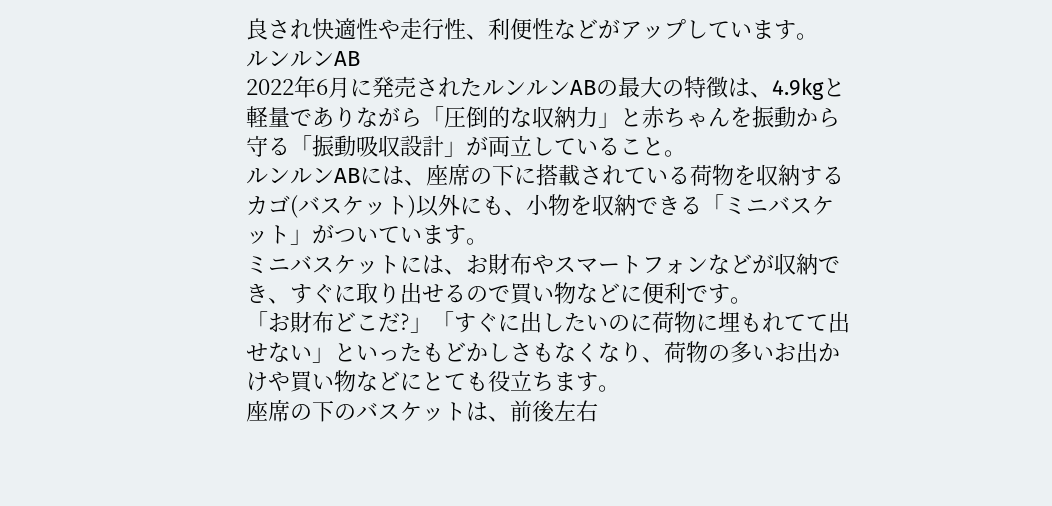良され快適性や走行性、利便性などがアップしています。
ルンルンAB
2022年6月に発売されたルンルンABの最大の特徴は、4.9kgと軽量でありながら「圧倒的な収納力」と赤ちゃんを振動から守る「振動吸収設計」が両立していること。
ルンルンABには、座席の下に搭載されている荷物を収納するカゴ(バスケット)以外にも、小物を収納できる「ミニバスケット」がついています。
ミニバスケットには、お財布やスマートフォンなどが収納でき、すぐに取り出せるので買い物などに便利です。
「お財布どこだ?」「すぐに出したいのに荷物に埋もれてて出せない」といったもどかしさもなくなり、荷物の多いお出かけや買い物などにとても役立ちます。
座席の下のバスケットは、前後左右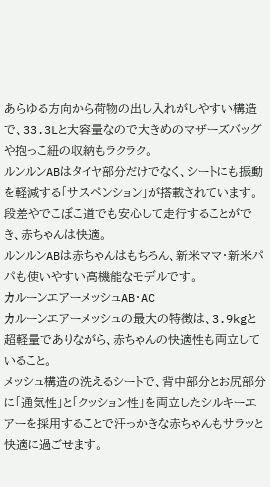あらゆる方向から荷物の出し入れがしやすい構造で、33.3Lと大容量なので大きめのマザーズバッグや抱っこ紐の収納もラクラク。
ルンルンABはタイヤ部分だけでなく、シートにも振動を軽減する「サスペンション」が搭載されています。
段差やでこぼこ道でも安心して走行することができ、赤ちゃんは快適。
ルンルンABは赤ちゃんはもちろん、新米ママ・新米パパも使いやすい高機能なモデルです。
カルーンエアーメッシュAB・AC
カルーンエアーメッシュの最大の特徴は、3.9kgと超軽量でありながら、赤ちゃんの快適性も両立していること。
メッシュ構造の洗えるシートで、背中部分とお尻部分に「通気性」と「クッション性」を両立したシルキーエアーを採用することで汗っかきな赤ちゃんもサラッと快適に過ごせます。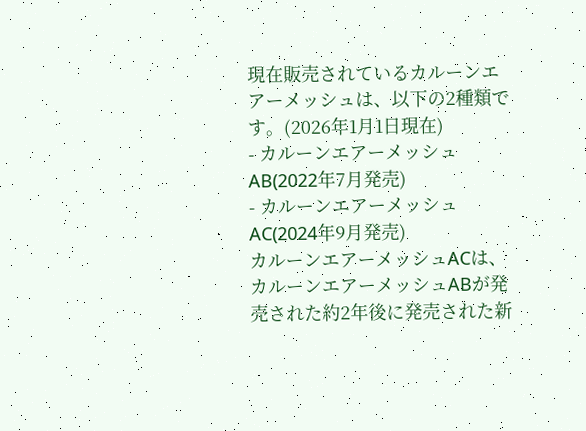現在販売されているカルーンエアーメッシュは、以下の2種類です。(2026年1月1日現在)
- カルーンエアーメッシュAB(2022年7月発売)
- カルーンエアーメッシュAC(2024年9月発売)
カルーンエアーメッシュACは、カルーンエアーメッシュABが発売された約2年後に発売された新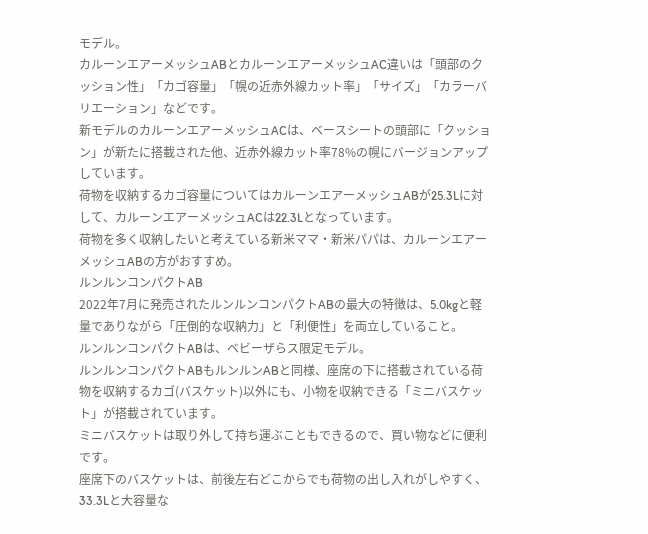モデル。
カルーンエアーメッシュABとカルーンエアーメッシュAC違いは「頭部のクッション性」「カゴ容量」「幌の近赤外線カット率」「サイズ」「カラーバリエーション」などです。
新モデルのカルーンエアーメッシュACは、ベースシートの頭部に「クッション」が新たに搭載された他、近赤外線カット率78%の幌にバージョンアップしています。
荷物を収納するカゴ容量についてはカルーンエアーメッシュABが25.3Lに対して、カルーンエアーメッシュACは22.3Lとなっています。
荷物を多く収納したいと考えている新米ママ・新米パパは、カルーンエアーメッシュABの方がおすすめ。
ルンルンコンパクトAB
2022年7月に発売されたルンルンコンパクトABの最大の特徴は、5.0kgと軽量でありながら「圧倒的な収納力」と「利便性」を両立していること。
ルンルンコンパクトABは、ベビーザらス限定モデル。
ルンルンコンパクトABもルンルンABと同様、座席の下に搭載されている荷物を収納するカゴ(バスケット)以外にも、小物を収納できる「ミニバスケット」が搭載されています。
ミニバスケットは取り外して持ち運ぶこともできるので、買い物などに便利です。
座席下のバスケットは、前後左右どこからでも荷物の出し入れがしやすく、33.3Lと大容量な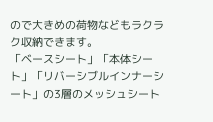ので大きめの荷物などもラクラク収納できます。
「ベースシート」「本体シート」「リバーシブルインナーシート」の3層のメッシュシート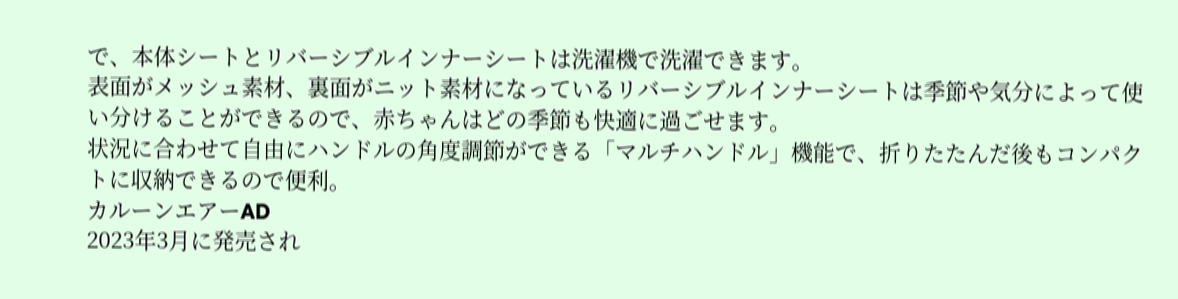で、本体シートとリバーシブルインナーシートは洗濯機で洗濯できます。
表面がメッシュ素材、裏面がニット素材になっているリバーシブルインナーシートは季節や気分によって使い分けることができるので、赤ちゃんはどの季節も快適に過ごせます。
状況に合わせて自由にハンドルの角度調節ができる「マルチハンドル」機能で、折りたたんだ後もコンパクトに収納できるので便利。
カルーンエアーAD
2023年3月に発売され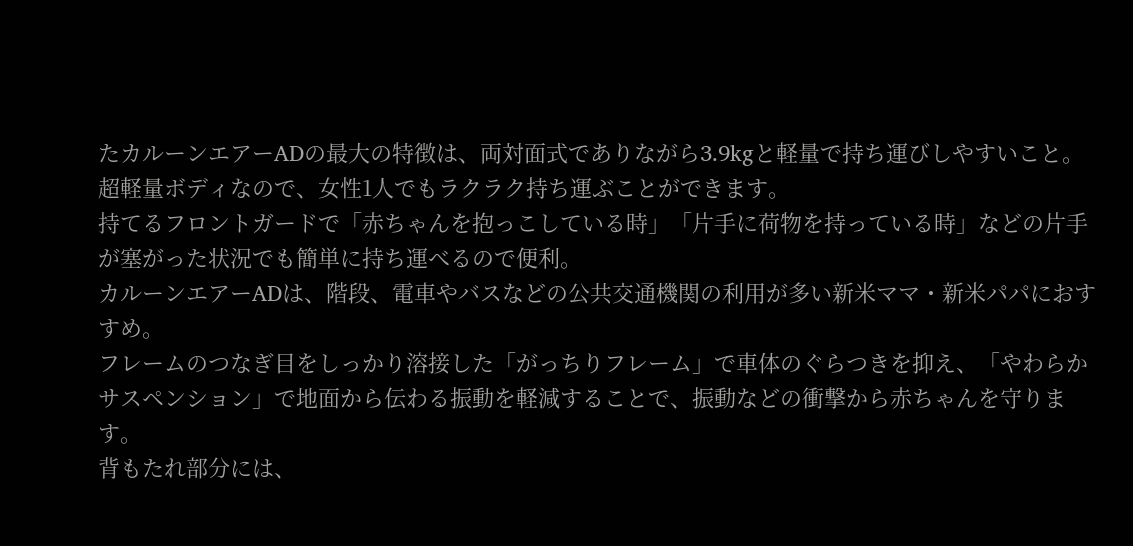たカルーンエアーADの最大の特徴は、両対面式でありながら3.9kgと軽量で持ち運びしやすいこと。
超軽量ボディなので、女性1人でもラクラク持ち運ぶことができます。
持てるフロントガードで「赤ちゃんを抱っこしている時」「片手に荷物を持っている時」などの片手が塞がった状況でも簡単に持ち運べるので便利。
カルーンエアーADは、階段、電車やバスなどの公共交通機関の利用が多い新米ママ・新米パパにおすすめ。
フレームのつなぎ目をしっかり溶接した「がっちりフレーム」で車体のぐらつきを抑え、「やわらかサスペンション」で地面から伝わる振動を軽減することで、振動などの衝撃から赤ちゃんを守ります。
背もたれ部分には、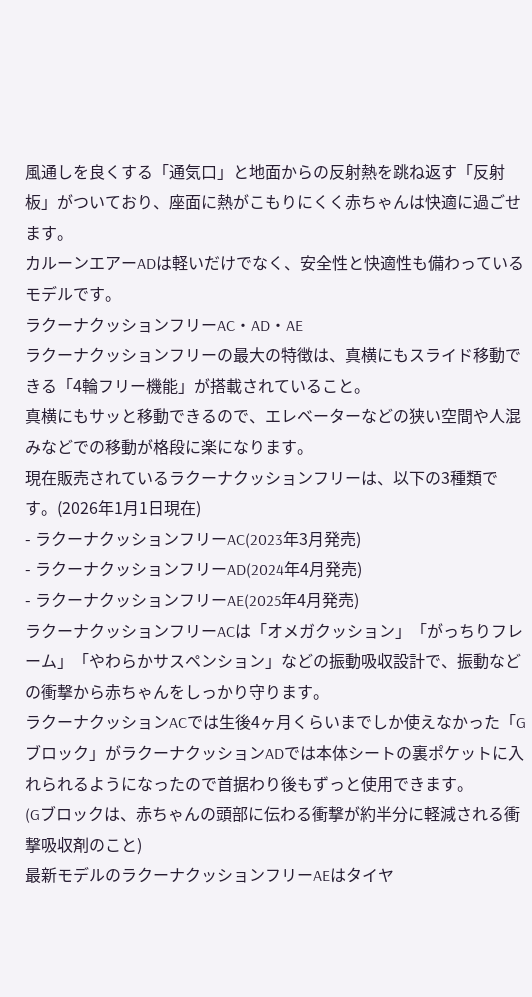風通しを良くする「通気口」と地面からの反射熱を跳ね返す「反射板」がついており、座面に熱がこもりにくく赤ちゃんは快適に過ごせます。
カルーンエアーADは軽いだけでなく、安全性と快適性も備わっているモデルです。
ラクーナクッションフリーAC・AD・AE
ラクーナクッションフリーの最大の特徴は、真横にもスライド移動できる「4輪フリー機能」が搭載されていること。
真横にもサッと移動できるので、エレベーターなどの狭い空間や人混みなどでの移動が格段に楽になります。
現在販売されているラクーナクッションフリーは、以下の3種類です。(2026年1月1日現在)
- ラクーナクッションフリーAC(2023年3月発売)
- ラクーナクッションフリーAD(2024年4月発売)
- ラクーナクッションフリーAE(2025年4月発売)
ラクーナクッションフリーACは「オメガクッション」「がっちりフレーム」「やわらかサスペンション」などの振動吸収設計で、振動などの衝撃から赤ちゃんをしっかり守ります。
ラクーナクッションACでは生後4ヶ月くらいまでしか使えなかった「Gブロック」がラクーナクッションADでは本体シートの裏ポケットに入れられるようになったので首据わり後もずっと使用できます。
(Gブロックは、赤ちゃんの頭部に伝わる衝撃が約半分に軽減される衝撃吸収剤のこと)
最新モデルのラクーナクッションフリーAEはタイヤ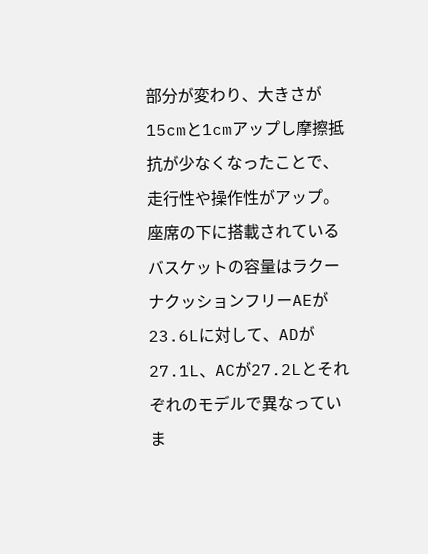部分が変わり、大きさが15cmと1cmアップし摩擦抵抗が少なくなったことで、走行性や操作性がアップ。
座席の下に搭載されているバスケットの容量はラクーナクッションフリーAEが23.6Lに対して、ADが27.1L、ACが27.2Lとそれぞれのモデルで異なっていま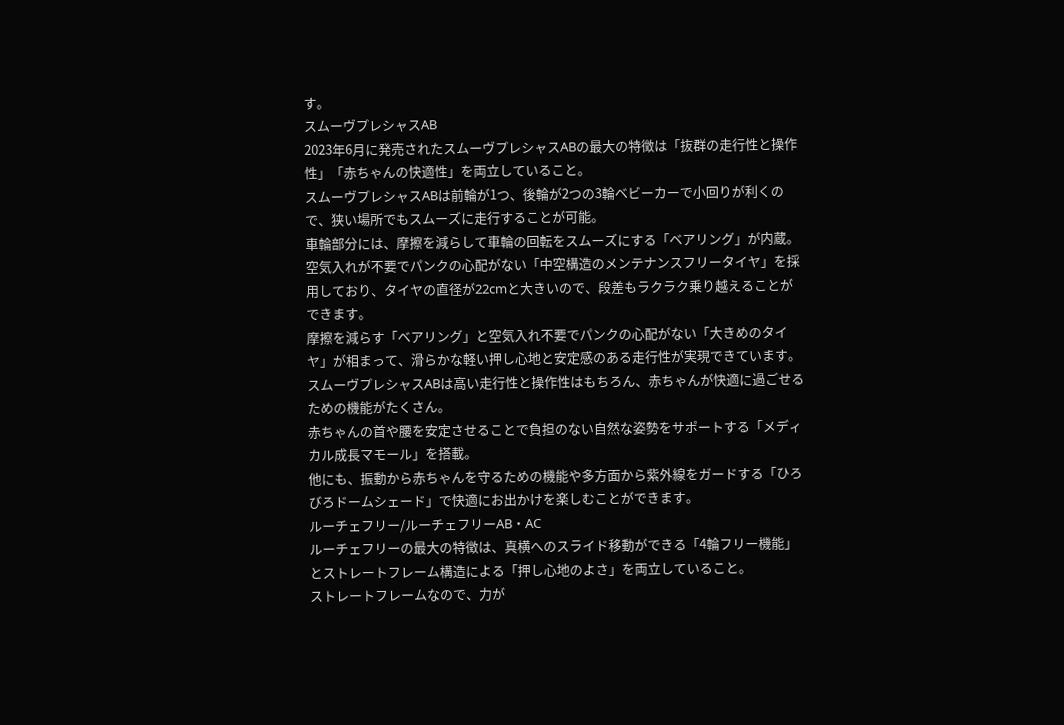す。
スムーヴプレシャスAB
2023年6月に発売されたスムーヴプレシャスABの最大の特徴は「抜群の走行性と操作性」「赤ちゃんの快適性」を両立していること。
スムーヴプレシャスABは前輪が1つ、後輪が2つの3輪ベビーカーで小回りが利くので、狭い場所でもスムーズに走行することが可能。
車輪部分には、摩擦を減らして車輪の回転をスムーズにする「ベアリング」が内蔵。
空気入れが不要でパンクの心配がない「中空構造のメンテナンスフリータイヤ」を採用しており、タイヤの直径が22cmと大きいので、段差もラクラク乗り越えることができます。
摩擦を減らす「ベアリング」と空気入れ不要でパンクの心配がない「大きめのタイヤ」が相まって、滑らかな軽い押し心地と安定感のある走行性が実現できています。
スムーヴプレシャスABは高い走行性と操作性はもちろん、赤ちゃんが快適に過ごせるための機能がたくさん。
赤ちゃんの首や腰を安定させることで負担のない自然な姿勢をサポートする「メディカル成長マモール」を搭載。
他にも、振動から赤ちゃんを守るための機能や多方面から紫外線をガードする「ひろびろドームシェード」で快適にお出かけを楽しむことができます。
ルーチェフリー/ルーチェフリーAB・AC
ルーチェフリーの最大の特徴は、真横へのスライド移動ができる「4輪フリー機能」とストレートフレーム構造による「押し心地のよさ」を両立していること。
ストレートフレームなので、力が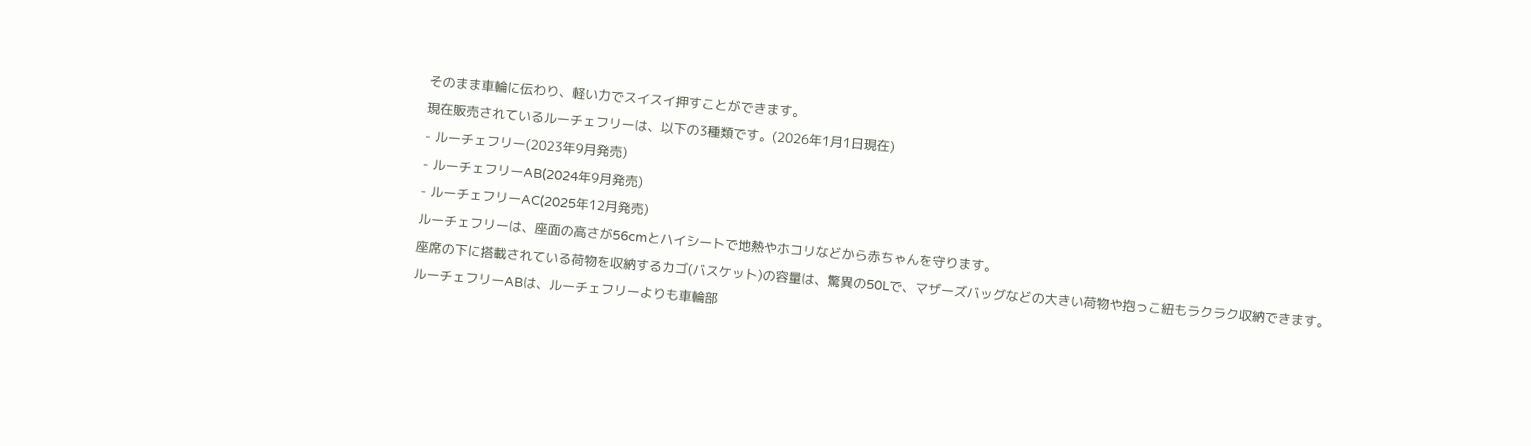そのまま車輪に伝わり、軽い力でスイスイ押すことができます。
現在販売されているルーチェフリーは、以下の3種類です。(2026年1月1日現在)
- ルーチェフリー(2023年9月発売)
- ルーチェフリーAB(2024年9月発売)
- ルーチェフリーAC(2025年12月発売)
ルーチェフリーは、座面の高さが56cmとハイシートで地熱やホコリなどから赤ちゃんを守ります。
座席の下に搭載されている荷物を収納するカゴ(バスケット)の容量は、驚異の50Lで、マザーズバッグなどの大きい荷物や抱っこ紐もラクラク収納できます。
ルーチェフリーABは、ルーチェフリーよりも車輪部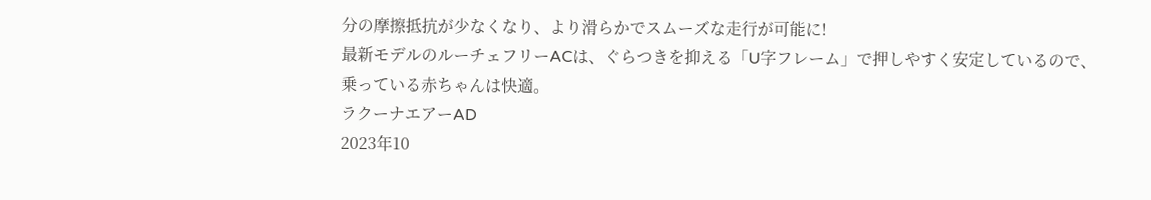分の摩擦抵抗が少なくなり、より滑らかでスムーズな走行が可能に!
最新モデルのルーチェフリーACは、ぐらつきを抑える「U字フレーム」で押しやすく安定しているので、乗っている赤ちゃんは快適。
ラクーナエアーAD
2023年10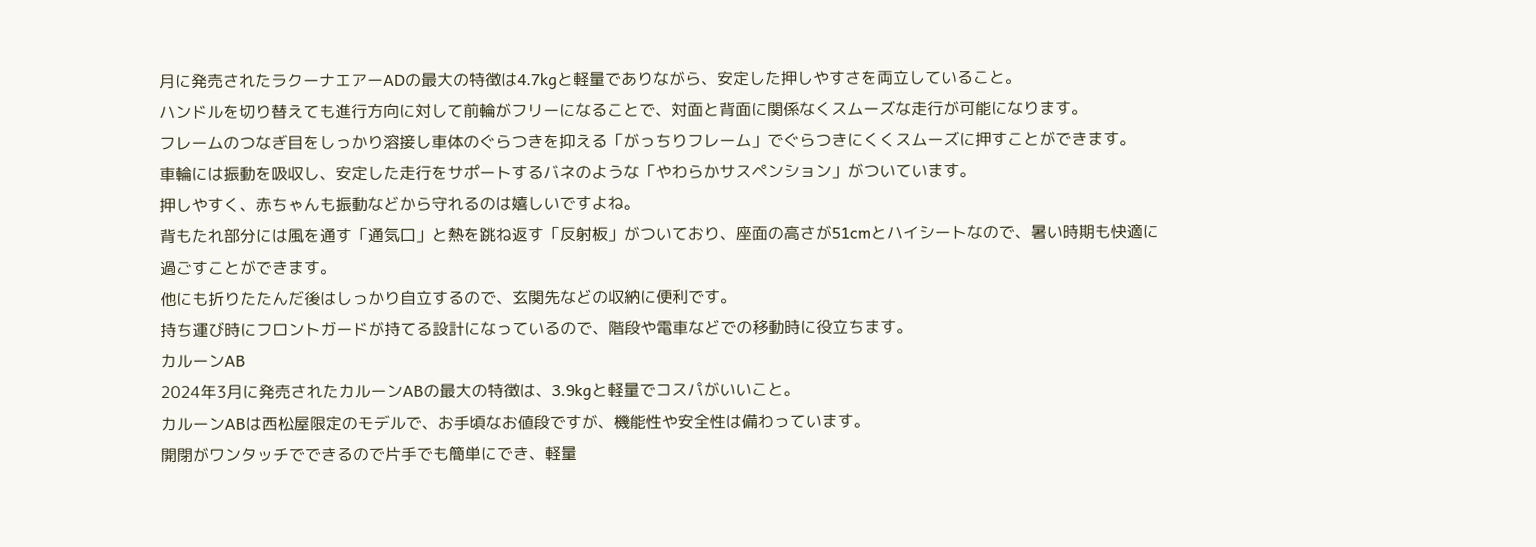月に発売されたラクーナエアーADの最大の特徴は4.7kgと軽量でありながら、安定した押しやすさを両立していること。
ハンドルを切り替えても進行方向に対して前輪がフリーになることで、対面と背面に関係なくスムーズな走行が可能になります。
フレームのつなぎ目をしっかり溶接し車体のぐらつきを抑える「がっちりフレーム」でぐらつきにくくスムーズに押すことができます。
車輪には振動を吸収し、安定した走行をサポートするバネのような「やわらかサスペンション」がついています。
押しやすく、赤ちゃんも振動などから守れるのは嬉しいですよね。
背もたれ部分には風を通す「通気口」と熱を跳ね返す「反射板」がついており、座面の高さが51cmとハイシートなので、暑い時期も快適に過ごすことができます。
他にも折りたたんだ後はしっかり自立するので、玄関先などの収納に便利です。
持ち運び時にフロントガードが持てる設計になっているので、階段や電車などでの移動時に役立ちます。
カルーンAB
2024年3月に発売されたカルーンABの最大の特徴は、3.9kgと軽量でコスパがいいこと。
カルーンABは西松屋限定のモデルで、お手頃なお値段ですが、機能性や安全性は備わっています。
開閉がワンタッチでできるので片手でも簡単にでき、軽量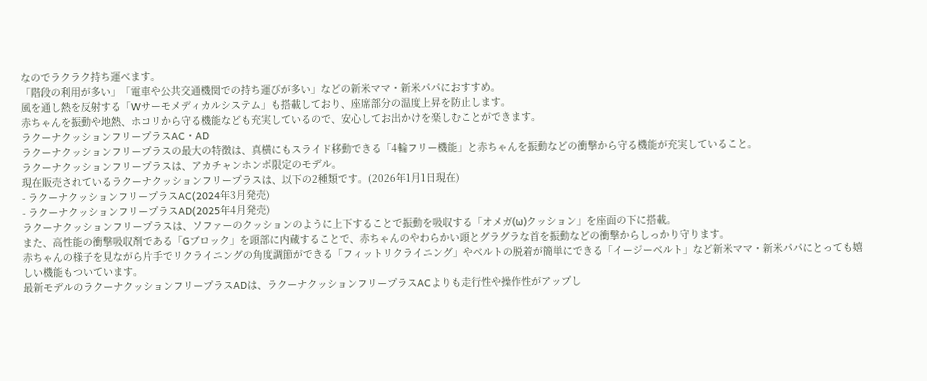なのでラクラク持ち運べます。
「階段の利用が多い」「電車や公共交通機関での持ち運びが多い」などの新米ママ・新米パパにおすすめ。
風を通し熱を反射する「Wサーモメディカルシステム」も搭載しており、座席部分の温度上昇を防止します。
赤ちゃんを振動や地熱、ホコリから守る機能なども充実しているので、安心してお出かけを楽しむことができます。
ラクーナクッションフリープラスAC・AD
ラクーナクッションフリープラスの最大の特徴は、真横にもスライド移動できる「4輪フリー機能」と赤ちゃんを振動などの衝撃から守る機能が充実していること。
ラクーナクッションフリープラスは、アカチャンホンポ限定のモデル。
現在販売されているラクーナクッションフリープラスは、以下の2種類です。(2026年1月1日現在)
- ラクーナクッションフリープラスAC(2024年3月発売)
- ラクーナクッションフリープラスAD(2025年4月発売)
ラクーナクッションフリープラスは、ソファーのクッションのように上下することで振動を吸収する「オメガ(ω)クッション」を座面の下に搭載。
また、高性能の衝撃吸収剤である「Gブロック」を頭部に内蔵することで、赤ちゃんのやわらかい頭とグラグラな首を振動などの衝撃からしっかり守ります。
赤ちゃんの様子を見ながら片手でリクライニングの角度調節ができる「フィットリクライニング」やベルトの脱着が簡単にできる「イージーベルト」など新米ママ・新米パパにとっても嬉しい機能もついています。
最新モデルのラクーナクッションフリープラスADは、ラクーナクッションフリープラスACよりも走行性や操作性がアップし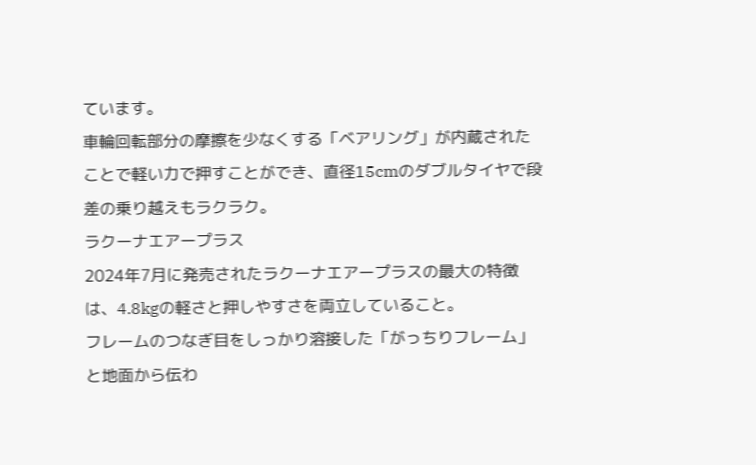ています。
車輪回転部分の摩擦を少なくする「ベアリング」が内蔵されたことで軽い力で押すことができ、直径15cmのダブルタイヤで段差の乗り越えもラクラク。
ラクーナエアープラス
2024年7月に発売されたラクーナエアープラスの最大の特徴は、4.8kgの軽さと押しやすさを両立していること。
フレームのつなぎ目をしっかり溶接した「がっちりフレーム」と地面から伝わ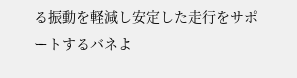る振動を軽減し安定した走行をサポートするバネよ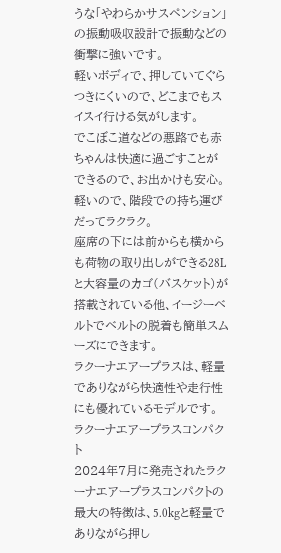うな「やわらかサスペンション」の振動吸収設計で振動などの衝撃に強いです。
軽いボディで、押していてぐらつきにくいので、どこまでもスイスイ行ける気がします。
でこぼこ道などの悪路でも赤ちゃんは快適に過ごすことができるので、お出かけも安心。
軽いので、階段での持ち運びだってラクラク。
座席の下には前からも横からも荷物の取り出しができる28Lと大容量のカゴ(バスケット)が搭載されている他、イージーベルトでベルトの脱着も簡単スムーズにできます。
ラクーナエアープラスは、軽量でありながら快適性や走行性にも優れているモデルです。
ラクーナエアープラスコンパクト
2024年7月に発売されたラクーナエアープラスコンパクトの最大の特徴は、5.0kgと軽量でありながら押し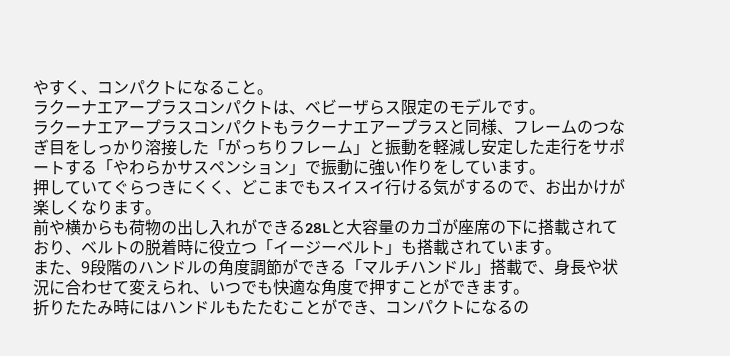やすく、コンパクトになること。
ラクーナエアープラスコンパクトは、ベビーザらス限定のモデルです。
ラクーナエアープラスコンパクトもラクーナエアープラスと同様、フレームのつなぎ目をしっかり溶接した「がっちりフレーム」と振動を軽減し安定した走行をサポートする「やわらかサスペンション」で振動に強い作りをしています。
押していてぐらつきにくく、どこまでもスイスイ行ける気がするので、お出かけが楽しくなります。
前や横からも荷物の出し入れができる28Lと大容量のカゴが座席の下に搭載されており、ベルトの脱着時に役立つ「イージーベルト」も搭載されています。
また、9段階のハンドルの角度調節ができる「マルチハンドル」搭載で、身長や状況に合わせて変えられ、いつでも快適な角度で押すことができます。
折りたたみ時にはハンドルもたたむことができ、コンパクトになるの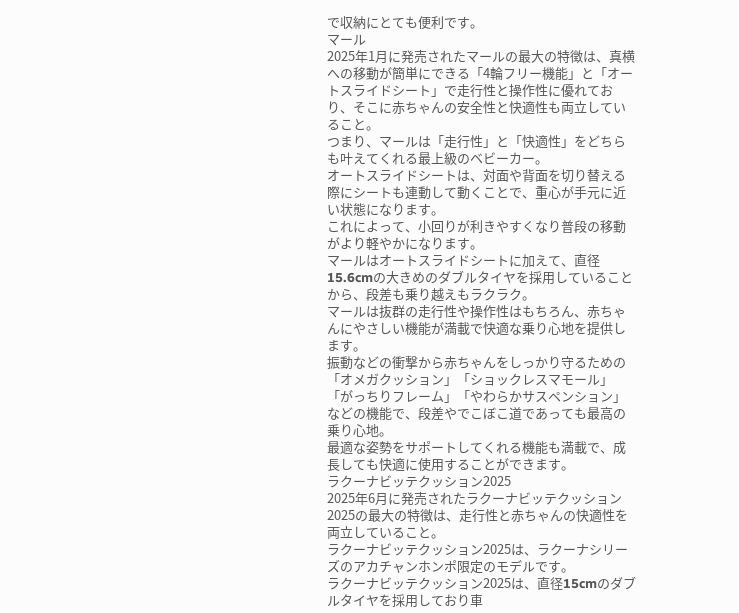で収納にとても便利です。
マール
2025年1月に発売されたマールの最大の特徴は、真横への移動が簡単にできる「4輪フリー機能」と「オートスライドシート」で走行性と操作性に優れており、そこに赤ちゃんの安全性と快適性も両立していること。
つまり、マールは「走行性」と「快適性」をどちらも叶えてくれる最上級のベビーカー。
オートスライドシートは、対面や背面を切り替える際にシートも連動して動くことで、重心が手元に近い状態になります。
これによって、小回りが利きやすくなり普段の移動がより軽やかになります。
マールはオートスライドシートに加えて、直径15.6cmの大きめのダブルタイヤを採用していることから、段差も乗り越えもラクラク。
マールは抜群の走行性や操作性はもちろん、赤ちゃんにやさしい機能が満載で快適な乗り心地を提供します。
振動などの衝撃から赤ちゃんをしっかり守るための「オメガクッション」「ショックレスマモール」「がっちりフレーム」「やわらかサスペンション」などの機能で、段差やでこぼこ道であっても最高の乗り心地。
最適な姿勢をサポートしてくれる機能も満載で、成長しても快適に使用することができます。
ラクーナビッテクッション2025
2025年6月に発売されたラクーナビッテクッション2025の最大の特徴は、走行性と赤ちゃんの快適性を両立していること。
ラクーナビッテクッション2025は、ラクーナシリーズのアカチャンホンポ限定のモデルです。
ラクーナビッテクッション2025は、直径15cmのダブルタイヤを採用しており車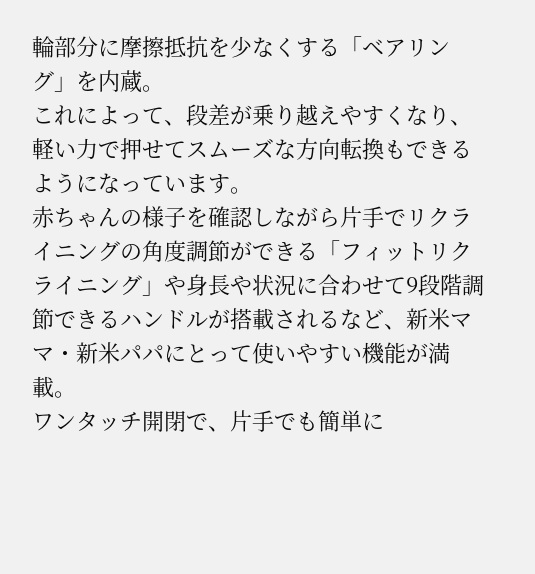輪部分に摩擦抵抗を少なくする「ベアリング」を内蔵。
これによって、段差が乗り越えやすくなり、軽い力で押せてスムーズな方向転換もできるようになっています。
赤ちゃんの様子を確認しながら片手でリクライニングの角度調節ができる「フィットリクライニング」や身長や状況に合わせて9段階調節できるハンドルが搭載されるなど、新米ママ・新米パパにとって使いやすい機能が満載。
ワンタッチ開閉で、片手でも簡単に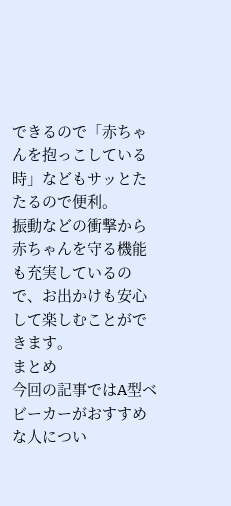できるので「赤ちゃんを抱っこしている時」などもサッとたたるので便利。
振動などの衝撃から赤ちゃんを守る機能も充実しているので、お出かけも安心して楽しむことができます。
まとめ
今回の記事ではA型ベビーカーがおすすめな人につい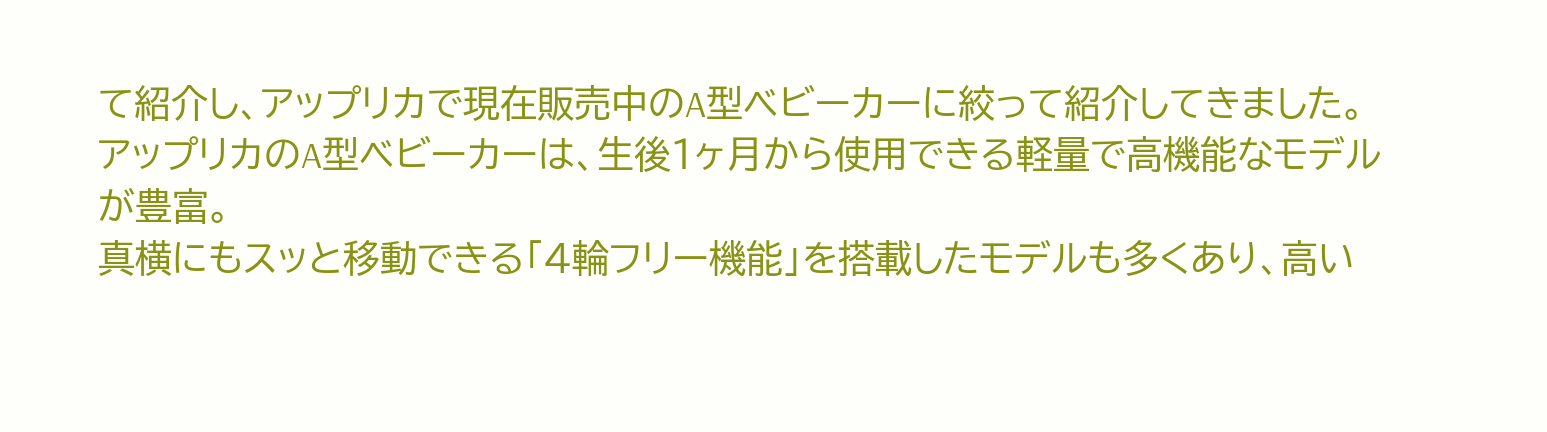て紹介し、アップリカで現在販売中のA型ベビーカーに絞って紹介してきました。
アップリカのA型ベビーカーは、生後1ヶ月から使用できる軽量で高機能なモデルが豊富。
真横にもスッと移動できる「4輪フリー機能」を搭載したモデルも多くあり、高い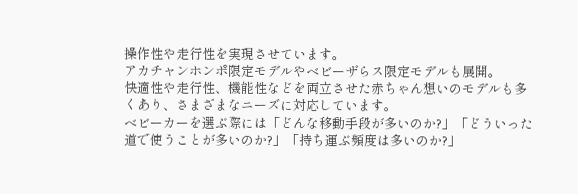操作性や走行性を実現させています。
アカチャンホンポ限定モデルやベビーザらス限定モデルも展開。
快適性や走行性、機能性などを両立させた赤ちゃん想いのモデルも多くあり、さまざまなニーズに対応しています。
ベビーカーを選ぶ際には「どんな移動手段が多いのか?」「どういった道で使うことが多いのか?」「持ち運ぶ頻度は多いのか?」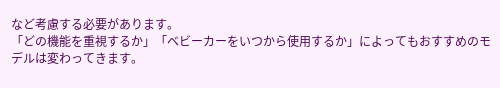など考慮する必要があります。
「どの機能を重視するか」「ベビーカーをいつから使用するか」によってもおすすめのモデルは変わってきます。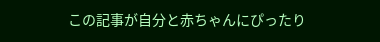この記事が自分と赤ちゃんにぴったり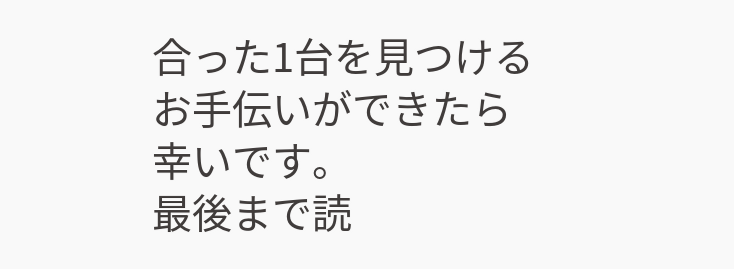合った1台を見つけるお手伝いができたら幸いです。
最後まで読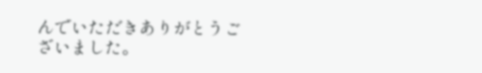んでいただきありがとうございました。